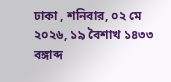ঢাকা , শনিবার, ০২ মে ২০২৬, ১৯ বৈশাখ ১৪৩৩ বঙ্গাব্দ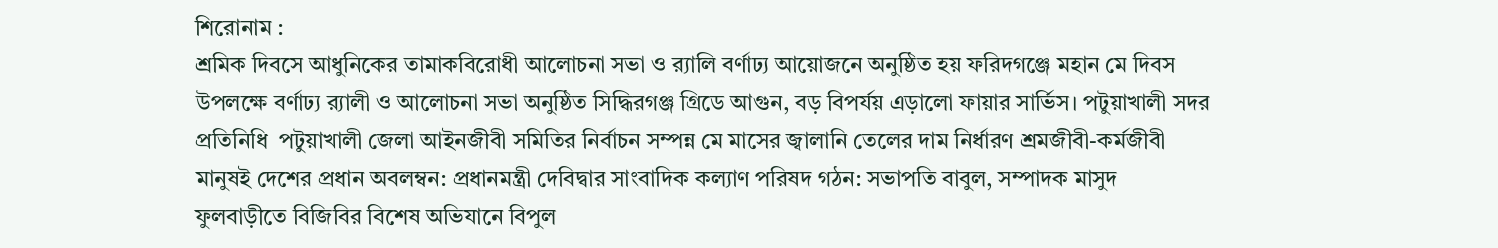শিরোনাম :
শ্রমিক দিবসে আধুনিকের তামাকবিরোধী আলোচনা সভা ও র‍্যালি বর্ণাঢ্য আয়োজনে অনুষ্ঠিত হয় ফরিদগঞ্জে মহান মে দিবস উপলক্ষে বর্ণাঢ্য র‍্যালী ও আলোচনা সভা অনুষ্ঠিত সিদ্ধিরগঞ্জ গ্রিডে আগুন, বড় বিপর্যয় এড়ালো ফায়ার সার্ভিস। পটুয়াখালী সদর প্রতিনিধি  পটুয়াখালী জেলা আইনজীবী সমিতির নির্বাচন সম্পন্ন মে মাসের জ্বালানি তেলের দাম নির্ধারণ শ্রমজীবী-কর্মজীবী মানুষই দেশের প্রধান অবলম্বন: প্রধানমন্ত্রী দেবিদ্বার সাংবাদিক কল্যাণ পরিষদ গঠন: সভাপতি বাবুল, সম্পাদক মাসুদ ফুলবাড়ীতে বিজিবির বিশেষ অভিযানে বিপুল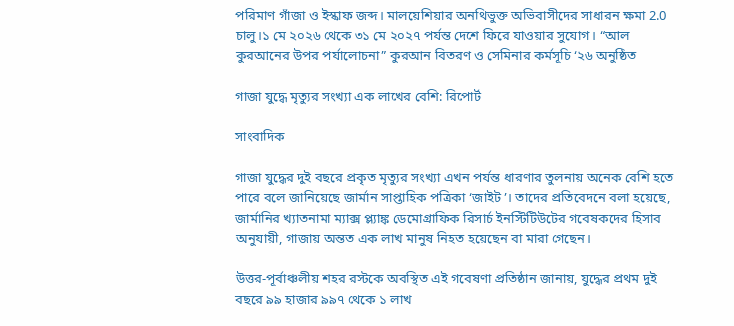পরিমাণ গাঁজা ও ইস্কাফ জব্দ। মালয়েশিয়ার অনথিভুক্ত অভিবাসীদের সাধারন ক্ষমা 2.0 চালু।১ মে ২০২৬ থেকে ৩১ মে ২০২৭ পর্যন্ত দেশে ফিরে যাওয়ার সুযোগ। “আল কুরআনের উপর পর্যালোচনা” কুরআন বিতরণ ও সেমিনার কর্মসূচি ‘২৬ অনুষ্ঠিত

গাজা যুদ্ধে মৃত্যুর সংখ্যা এক লাখের বেশি: রিপোর্ট

সাংবাদিক

গাজা যুদ্ধের দুই বছরে প্রকৃত মৃত্যুর সংখ্যা এখন পর্যন্ত ধারণার তুলনায় অনেক বেশি হতে পারে বলে জানিয়েছে জার্মান সাপ্তাহিক পত্রিকা ‘জাইট’। তাদের প্রতিবেদনে বলা হয়েছে, জার্মানির খ্যাতনামা ম্যাক্স প্ল্যাঙ্ক ডেমোগ্রাফিক রিসার্চ ইনস্টিটিউটের গবেষকদের হিসাব অনুযায়ী, গাজায় অন্তত এক লাখ মানুষ নিহত হয়েছেন বা মারা গেছেন।

উত্তর-পূর্বাঞ্চলীয় শহর রস্টকে অবস্থিত এই গবেষণা প্রতিষ্ঠান জানায়, যুদ্ধের প্রথম দুই বছরে ৯৯ হাজার ৯৯৭ থেকে ১ লাখ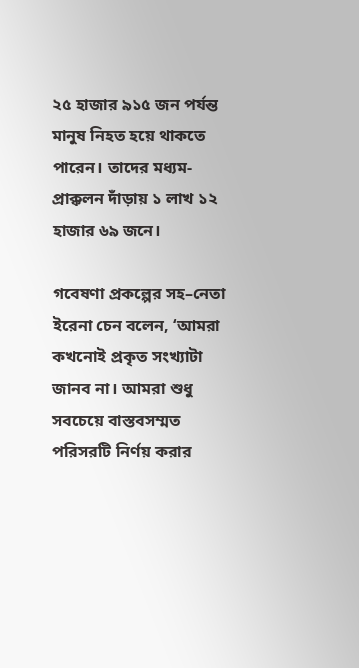২৫ হাজার ৯১৫ জন পর্যন্ত মানুষ নিহত হয়ে থাকতে পারেন। তাদের মধ্যম-প্রাক্কলন দাঁড়ায় ১ লাখ ১২ হাজার ৬৯ জনে।

গবেষণা প্রকল্পের সহ–নেতা ইরেনা চেন বলেন, ‘আমরা কখনোই প্রকৃত সংখ্যাটা জানব না। আমরা শুধু সবচেয়ে বাস্তবসম্মত পরিসরটি নির্ণয় করার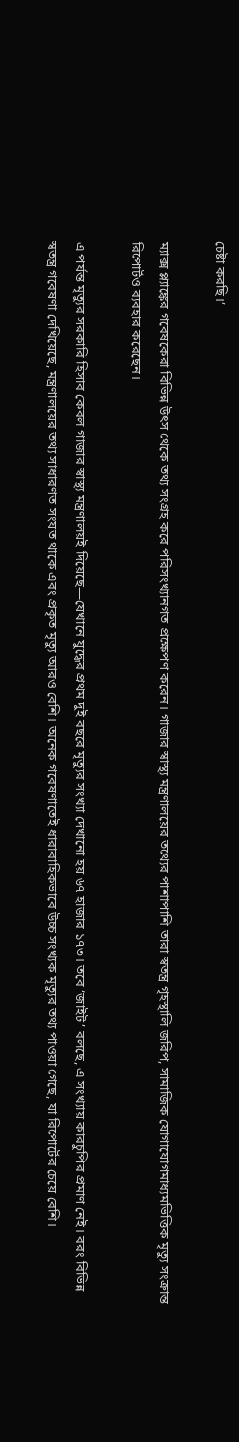চেষ্টা করছি।’

ম্যাক্স প্ল্যাঙ্কের গবেষকেরা বিভিন্ন উৎস থেকে তথ্য সংগ্রহ করে পরিসংখ্যানগত প্রক্ষেপণ করেন। গাজার স্বাস্থ্য মন্ত্রণালয়ের তথ্যের পাশাপাশি তারা স্বতন্ত্র গৃহস্থালি জরিপ, সামাজিক যোগাযোগমাধ্যমভিত্তিক মৃত্যু সংক্রান্ত রিপোর্টও ব্যবহার করেছেন।

এ পর্যন্ত মৃত্যুর সরকারি হিসাব কেবল গাজার স্বাস্থ্য মন্ত্রণালয়ই দিয়েছে—যেখানে যুদ্ধের প্রথম দুই বছরে মৃত্যুর সংখ্যা দেখানো হয় ৬৭ হাজার ১৭৩। তবে ‘জাইট’ বলছে, এ সংখ্যায় কারচুপির প্রমাণ নেই। বরং বিভিন্ন স্বতন্ত্র গবেষণা দেখিয়েছে, মন্ত্রণালয়ের তথ্য সাধারণত সংযত থাকে এবং প্রকৃত মৃত্যু আরও বেশি। অনেক গবেষণাতেই ধারাবাহিকভাবে উচ্চ সংখ্যক মৃত্যুর তথ্য পাওয়া গেছে, যা রিপোর্টের চেয়ে বেশি।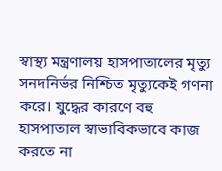স্বাস্থ্য মন্ত্রণালয় হাসপাতালের মৃত্যু সনদনির্ভর নিশ্চিত মৃত্যুকেই গণনা করে। যুদ্ধের কারণে বহু হাসপাতাল স্বাভাবিকভাবে কাজ করতে না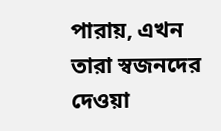পারায়, এখন তারা স্বজনদের দেওয়া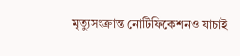মৃত্যুসংক্রান্ত নোটিফিকেশনও যাচাই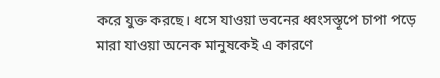করে যুক্ত করছে। ধসে যাওয়া ভবনের ধ্বংসস্তূপে চাপা পড়ে মারা যাওয়া অনেক মানুষকেই এ কারণে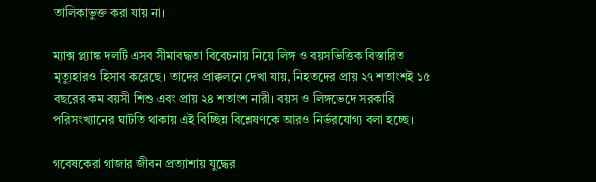তালিকাভুক্ত করা যায় না।

ম্যাক্স প্ল্যাঙ্ক দলটি এসব সীমাবদ্ধতা বিবেচনায় নিয়ে লিঙ্গ ও বয়সভিত্তিক বিস্তারিত মৃত্যুহারও হিসাব করেছে। তাদের প্রাক্কলনে দেখা যায়, নিহতদের প্রায় ২৭ শতাংশই ১৫ বছরের কম বয়সী শিশু এবং প্রায় ২৪ শতাংশ নারী। বয়স ও লিঙ্গভেদে সরকারি পরিসংখ্যানের ঘাটতি থাকায় এই বিচ্ছিন্ন বিশ্লেষণকে আরও নির্ভরযোগ্য বলা হচ্ছে।

গবেষকেরা গাজার জীবন প্রত্যাশায় যুদ্ধের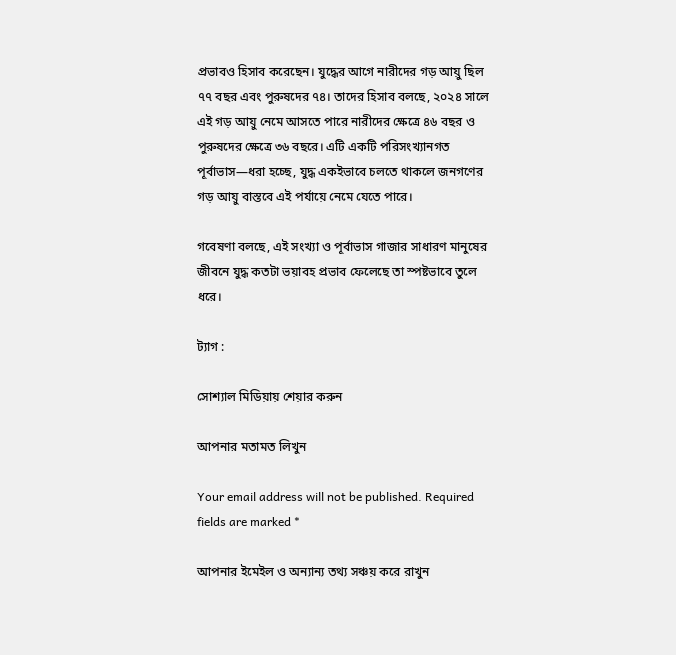প্রভাবও হিসাব করেছেন। যুদ্ধের আগে নারীদের গড় আয়ু ছিল ৭৭ বছর এবং পুরুষদের ৭৪। তাদের হিসাব বলছে, ২০২৪ সালে এই গড় আয়ু নেমে আসতে পারে নারীদের ক্ষেত্রে ৪৬ বছর ও পুরুষদের ক্ষেত্রে ৩৬ বছরে। এটি একটি পরিসংখ্যানগত পূর্বাভাস—ধরা হচ্ছে, যুদ্ধ একইভাবে চলতে থাকলে জনগণের গড় আয়ু বাস্তবে এই পর্যায়ে নেমে যেতে পারে।

গবেষণা বলছে, এই সংখ্যা ও পূর্বাভাস গাজার সাধারণ মানুষের জীবনে যুদ্ধ কতটা ভয়াবহ প্রভাব ফেলেছে তা স্পষ্টভাবে তুলে ধরে।

ট্যাগ :

সোশ্যাল মিডিয়ায় শেয়ার করুন

আপনার মতামত লিখুন

Your email address will not be published. Required fields are marked *

আপনার ইমেইল ও অন্যান্য তথ্য সঞ্চয় করে রাখুন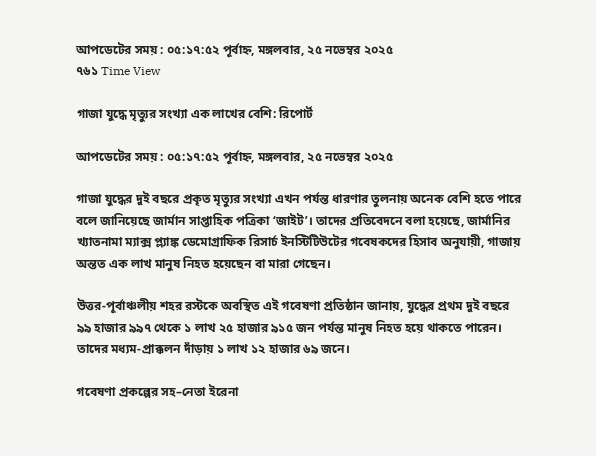আপডেটের সময় : ০৫:১৭:৫২ পূর্বাহ্ন, মঙ্গলবার, ২৫ নভেম্বর ২০২৫
৭৬১ Time View

গাজা যুদ্ধে মৃত্যুর সংখ্যা এক লাখের বেশি: রিপোর্ট

আপডেটের সময় : ০৫:১৭:৫২ পূর্বাহ্ন, মঙ্গলবার, ২৫ নভেম্বর ২০২৫

গাজা যুদ্ধের দুই বছরে প্রকৃত মৃত্যুর সংখ্যা এখন পর্যন্ত ধারণার তুলনায় অনেক বেশি হতে পারে বলে জানিয়েছে জার্মান সাপ্তাহিক পত্রিকা ‘জাইট’। তাদের প্রতিবেদনে বলা হয়েছে, জার্মানির খ্যাতনামা ম্যাক্স প্ল্যাঙ্ক ডেমোগ্রাফিক রিসার্চ ইনস্টিটিউটের গবেষকদের হিসাব অনুযায়ী, গাজায় অন্তত এক লাখ মানুষ নিহত হয়েছেন বা মারা গেছেন।

উত্তর-পূর্বাঞ্চলীয় শহর রস্টকে অবস্থিত এই গবেষণা প্রতিষ্ঠান জানায়, যুদ্ধের প্রথম দুই বছরে ৯৯ হাজার ৯৯৭ থেকে ১ লাখ ২৫ হাজার ৯১৫ জন পর্যন্ত মানুষ নিহত হয়ে থাকতে পারেন। তাদের মধ্যম-প্রাক্কলন দাঁড়ায় ১ লাখ ১২ হাজার ৬৯ জনে।

গবেষণা প্রকল্পের সহ–নেতা ইরেনা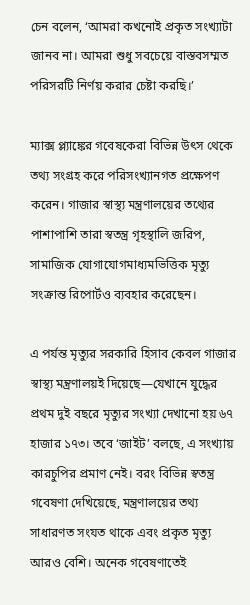চেন বলেন, ‘আমরা কখনোই প্রকৃত সংখ্যাটা জানব না। আমরা শুধু সবচেয়ে বাস্তবসম্মত পরিসরটি নির্ণয় করার চেষ্টা করছি।’

ম্যাক্স প্ল্যাঙ্কের গবেষকেরা বিভিন্ন উৎস থেকে তথ্য সংগ্রহ করে পরিসংখ্যানগত প্রক্ষেপণ করেন। গাজার স্বাস্থ্য মন্ত্রণালয়ের তথ্যের পাশাপাশি তারা স্বতন্ত্র গৃহস্থালি জরিপ, সামাজিক যোগাযোগমাধ্যমভিত্তিক মৃত্যু সংক্রান্ত রিপোর্টও ব্যবহার করেছেন।

এ পর্যন্ত মৃত্যুর সরকারি হিসাব কেবল গাজার স্বাস্থ্য মন্ত্রণালয়ই দিয়েছে—যেখানে যুদ্ধের প্রথম দুই বছরে মৃত্যুর সংখ্যা দেখানো হয় ৬৭ হাজার ১৭৩। তবে ‘জাইট’ বলছে, এ সংখ্যায় কারচুপির প্রমাণ নেই। বরং বিভিন্ন স্বতন্ত্র গবেষণা দেখিয়েছে, মন্ত্রণালয়ের তথ্য সাধারণত সংযত থাকে এবং প্রকৃত মৃত্যু আরও বেশি। অনেক গবেষণাতেই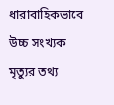ধারাবাহিকভাবে উচ্চ সংখ্যক মৃত্যুর তথ্য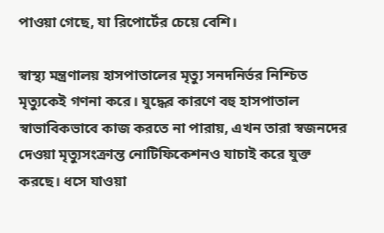পাওয়া গেছে, যা রিপোর্টের চেয়ে বেশি।

স্বাস্থ্য মন্ত্রণালয় হাসপাতালের মৃত্যু সনদনির্ভর নিশ্চিত মৃত্যুকেই গণনা করে। যুদ্ধের কারণে বহু হাসপাতাল স্বাভাবিকভাবে কাজ করতে না পারায়, এখন তারা স্বজনদের দেওয়া মৃত্যুসংক্রান্ত নোটিফিকেশনও যাচাই করে যুক্ত করছে। ধসে যাওয়া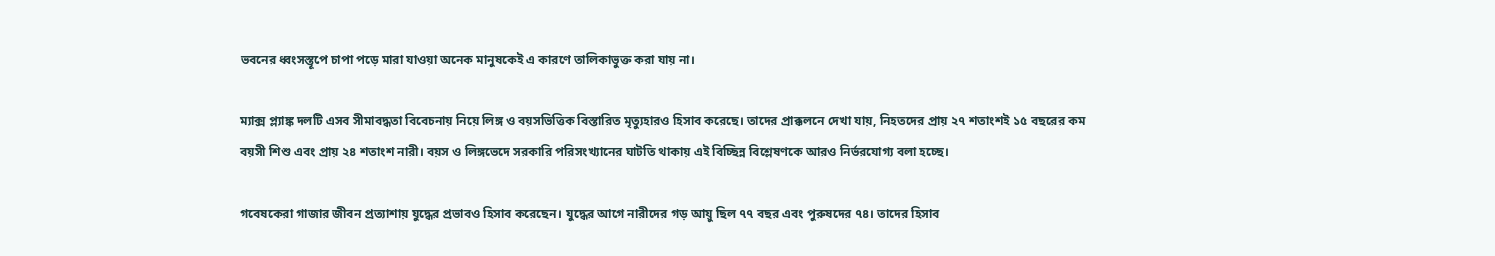ভবনের ধ্বংসস্তূপে চাপা পড়ে মারা যাওয়া অনেক মানুষকেই এ কারণে তালিকাভুক্ত করা যায় না।

ম্যাক্স প্ল্যাঙ্ক দলটি এসব সীমাবদ্ধতা বিবেচনায় নিয়ে লিঙ্গ ও বয়সভিত্তিক বিস্তারিত মৃত্যুহারও হিসাব করেছে। তাদের প্রাক্কলনে দেখা যায়, নিহতদের প্রায় ২৭ শতাংশই ১৫ বছরের কম বয়সী শিশু এবং প্রায় ২৪ শতাংশ নারী। বয়স ও লিঙ্গভেদে সরকারি পরিসংখ্যানের ঘাটতি থাকায় এই বিচ্ছিন্ন বিশ্লেষণকে আরও নির্ভরযোগ্য বলা হচ্ছে।

গবেষকেরা গাজার জীবন প্রত্যাশায় যুদ্ধের প্রভাবও হিসাব করেছেন। যুদ্ধের আগে নারীদের গড় আয়ু ছিল ৭৭ বছর এবং পুরুষদের ৭৪। তাদের হিসাব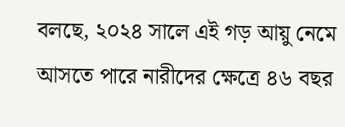বলছে, ২০২৪ সালে এই গড় আয়ু নেমে আসতে পারে নারীদের ক্ষেত্রে ৪৬ বছর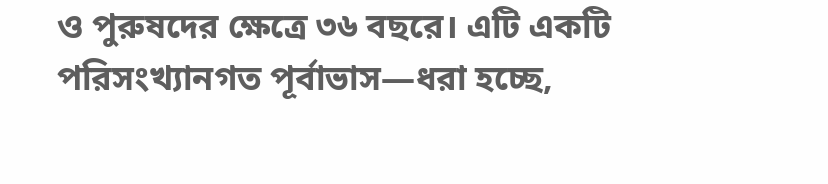ও পুরুষদের ক্ষেত্রে ৩৬ বছরে। এটি একটি পরিসংখ্যানগত পূর্বাভাস—ধরা হচ্ছে,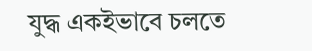যুদ্ধ একইভাবে চলতে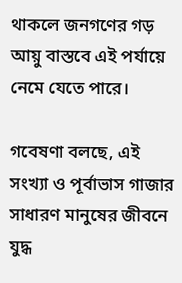থাকলে জনগণের গড় আয়ু বাস্তবে এই পর্যায়ে নেমে যেতে পারে।

গবেষণা বলছে, এই সংখ্যা ও পূর্বাভাস গাজার সাধারণ মানুষের জীবনে যুদ্ধ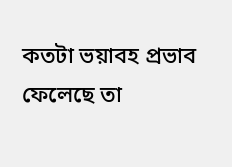কতটা ভয়াবহ প্রভাব ফেলেছে তা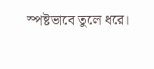স্পষ্টভাবে তুলে ধরে।